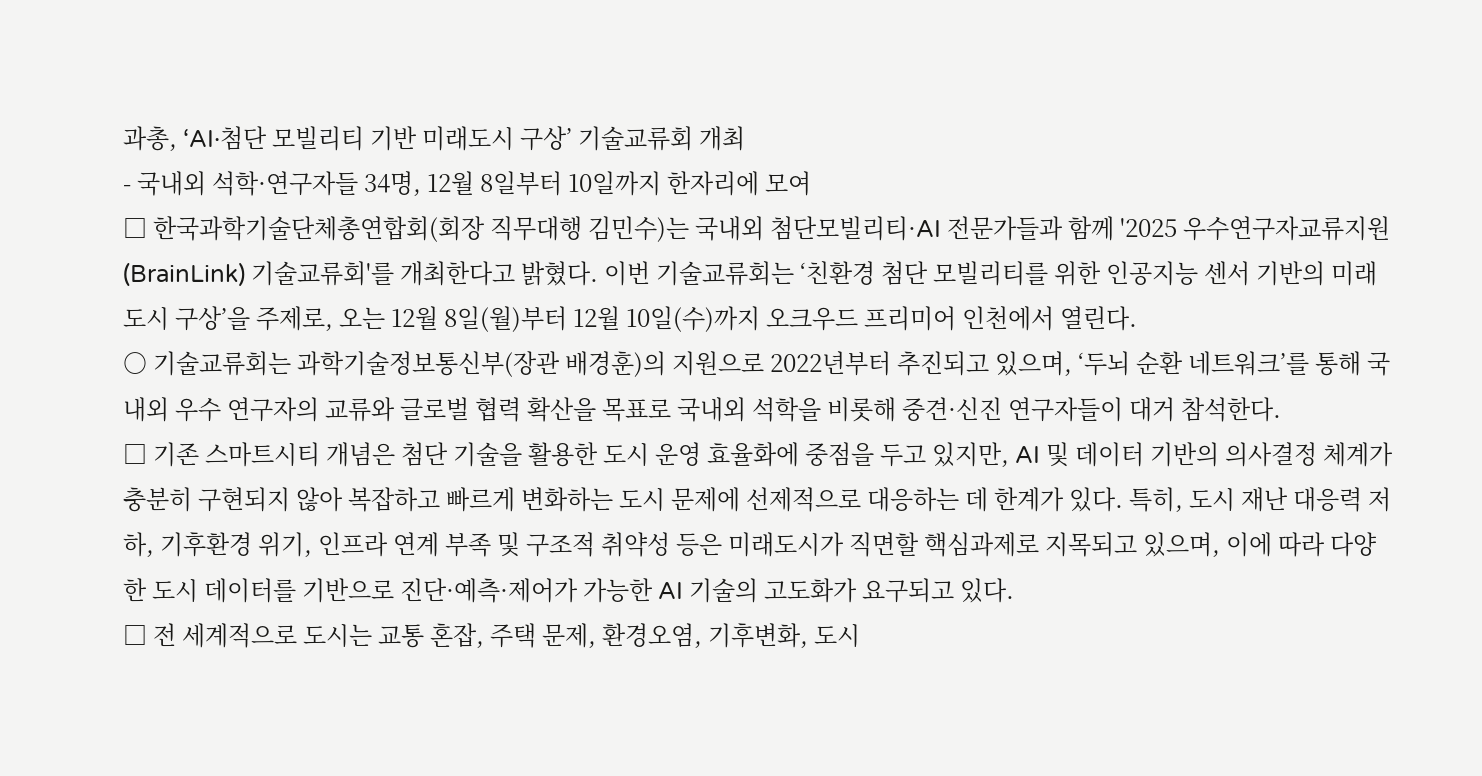과총, ‘AI·첨단 모빌리티 기반 미래도시 구상’ 기술교류회 개최
- 국내외 석학·연구자들 34명, 12월 8일부터 10일까지 한자리에 모여
□ 한국과학기술단체총연합회(회장 직무대행 김민수)는 국내외 첨단모빌리티·AI 전문가들과 함께 '2025 우수연구자교류지원(BrainLink) 기술교류회'를 개최한다고 밝혔다. 이번 기술교류회는 ‘친환경 첨단 모빌리티를 위한 인공지능 센서 기반의 미래 도시 구상’을 주제로, 오는 12월 8일(월)부터 12월 10일(수)까지 오크우드 프리미어 인천에서 열린다.
○ 기술교류회는 과학기술정보통신부(장관 배경훈)의 지원으로 2022년부터 추진되고 있으며, ‘두뇌 순환 네트워크’를 통해 국내외 우수 연구자의 교류와 글로벌 협력 확산을 목표로 국내외 석학을 비롯해 중견·신진 연구자들이 대거 참석한다.
□ 기존 스마트시티 개념은 첨단 기술을 활용한 도시 운영 효율화에 중점을 두고 있지만, AI 및 데이터 기반의 의사결정 체계가 충분히 구현되지 않아 복잡하고 빠르게 변화하는 도시 문제에 선제적으로 대응하는 데 한계가 있다. 특히, 도시 재난 대응력 저하, 기후환경 위기, 인프라 연계 부족 및 구조적 취약성 등은 미래도시가 직면할 핵심과제로 지목되고 있으며, 이에 따라 다양한 도시 데이터를 기반으로 진단·예측·제어가 가능한 AI 기술의 고도화가 요구되고 있다.
□ 전 세계적으로 도시는 교통 혼잡, 주택 문제, 환경오염, 기후변화, 도시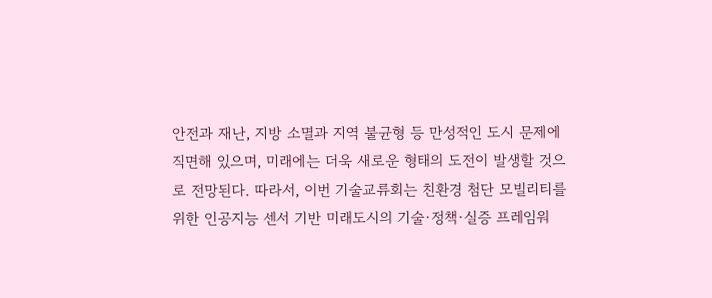안전과 재난, 지방 소멸과 지역 불균형 등 만성적인 도시 문제에 직면해 있으며, 미래에는 더욱 새로운 형태의 도전이 발생할 것으로 전망된다. 따라서, 이번 기술교류회는 친환경 첨단 모빌리티를 위한 인공지능 센서 기반 미래도시의 기술·정책·실증 프레임워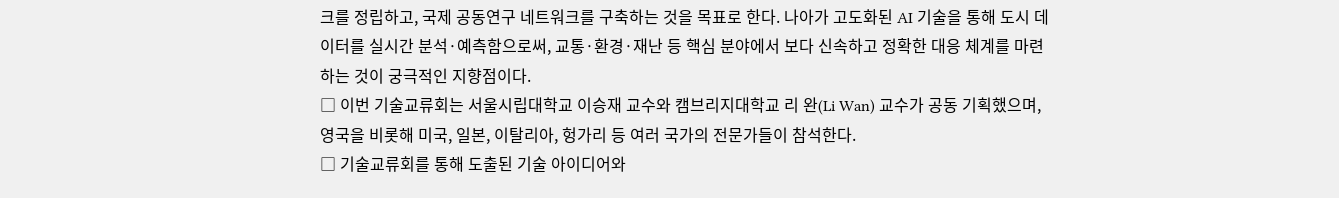크를 정립하고, 국제 공동연구 네트워크를 구축하는 것을 목표로 한다. 나아가 고도화된 AI 기술을 통해 도시 데이터를 실시간 분석·예측함으로써, 교통·환경·재난 등 핵심 분야에서 보다 신속하고 정확한 대응 체계를 마련하는 것이 궁극적인 지향점이다.
□ 이번 기술교류회는 서울시립대학교 이승재 교수와 캠브리지대학교 리 완(Li Wan) 교수가 공동 기획했으며, 영국을 비롯해 미국, 일본, 이탈리아, 헝가리 등 여러 국가의 전문가들이 참석한다.
□ 기술교류회를 통해 도출된 기술 아이디어와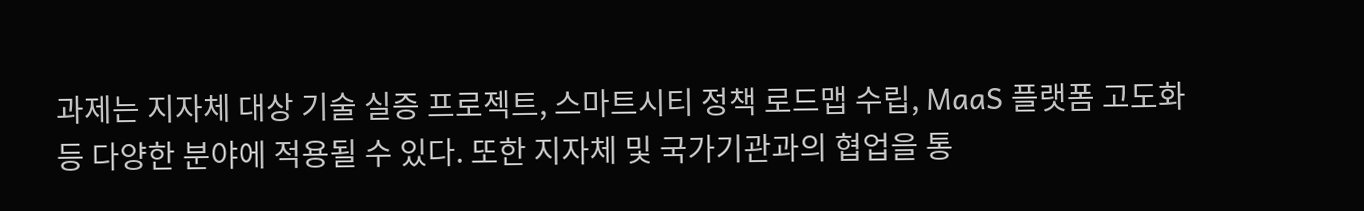과제는 지자체 대상 기술 실증 프로젝트, 스마트시티 정책 로드맵 수립, MaaS 플랫폼 고도화 등 다양한 분야에 적용될 수 있다. 또한 지자체 및 국가기관과의 협업을 통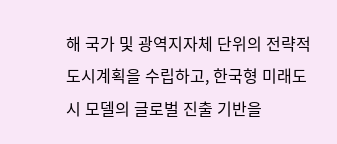해 국가 및 광역지자체 단위의 전략적 도시계획을 수립하고, 한국형 미래도시 모델의 글로벌 진출 기반을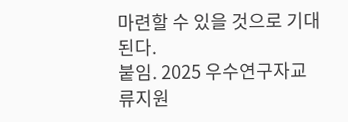마련할 수 있을 것으로 기대된다.
붙임. 2025 우수연구자교류지원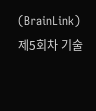(BrainLink) 제5회차 기술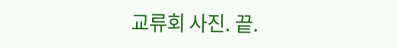교류회 사진. 끝.